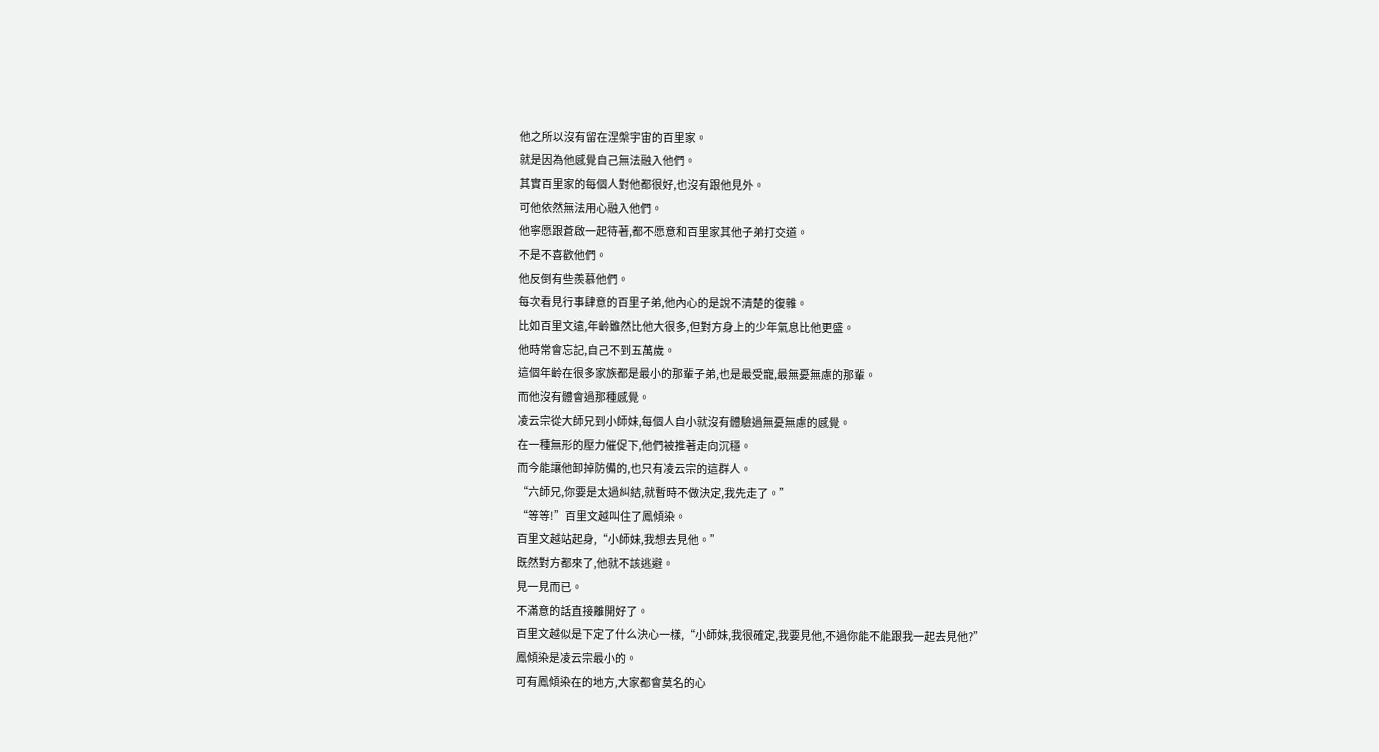他之所以沒有留在涅槃宇宙的百里家。
就是因為他感覺自己無法融入他們。
其實百里家的每個人對他都很好,也沒有跟他見外。
可他依然無法用心融入他們。
他寧愿跟蒼啟一起待著,都不愿意和百里家其他子弟打交道。
不是不喜歡他們。
他反倒有些羨慕他們。
每次看見行事肆意的百里子弟,他內心的是說不清楚的復雜。
比如百里文遠,年齡雖然比他大很多,但對方身上的少年氣息比他更盛。
他時常會忘記,自己不到五萬歲。
這個年齡在很多家族都是最小的那輩子弟,也是最受寵,最無憂無慮的那輩。
而他沒有體會過那種感覺。
凌云宗從大師兄到小師妹,每個人自小就沒有體驗過無憂無慮的感覺。
在一種無形的壓力催促下,他們被推著走向沉穩。
而今能讓他卸掉防備的,也只有凌云宗的這群人。
“六師兄,你要是太過糾結,就暫時不做決定,我先走了。”
“等等!”百里文越叫住了鳳傾染。
百里文越站起身,“小師妹,我想去見他。”
既然對方都來了,他就不該逃避。
見一見而已。
不滿意的話直接離開好了。
百里文越似是下定了什么決心一樣,“小師妹,我很確定,我要見他,不過你能不能跟我一起去見他?”
鳳傾染是凌云宗最小的。
可有鳳傾染在的地方,大家都會莫名的心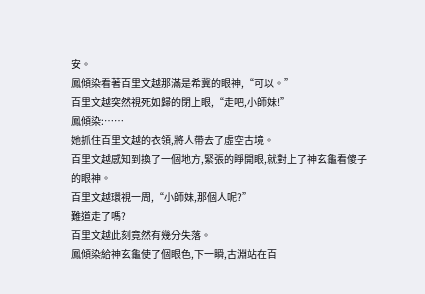安。
鳳傾染看著百里文越那滿是希冀的眼神,“可以。”
百里文越突然視死如歸的閉上眼,“走吧,小師妹!”
鳳傾染:……
她抓住百里文越的衣領,將人帶去了虛空古境。
百里文越感知到換了一個地方,緊張的睜開眼,就對上了神玄龜看傻子的眼神。
百里文越環視一周,“小師妹,那個人呢?”
難道走了嗎?
百里文越此刻竟然有幾分失落。
鳳傾染給神玄龜使了個眼色,下一瞬,古淵站在百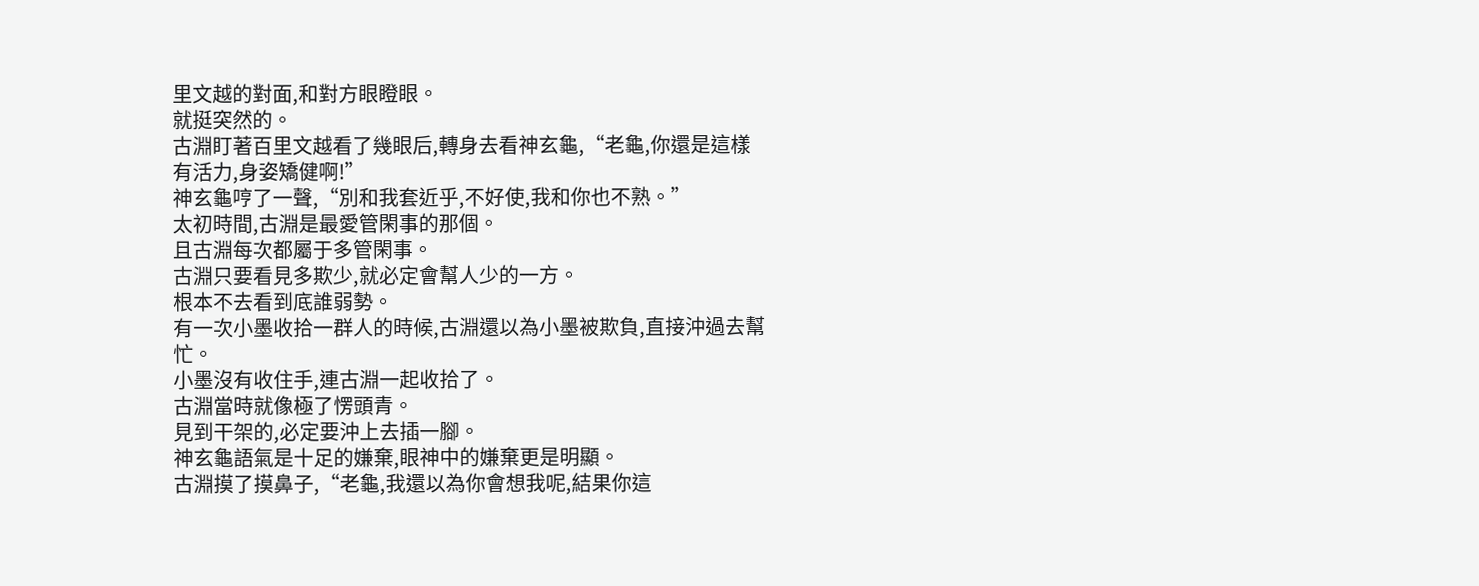里文越的對面,和對方眼瞪眼。
就挺突然的。
古淵盯著百里文越看了幾眼后,轉身去看神玄龜,“老龜,你還是這樣有活力,身姿矯健啊!”
神玄龜哼了一聲,“別和我套近乎,不好使,我和你也不熟。”
太初時間,古淵是最愛管閑事的那個。
且古淵每次都屬于多管閑事。
古淵只要看見多欺少,就必定會幫人少的一方。
根本不去看到底誰弱勢。
有一次小墨收拾一群人的時候,古淵還以為小墨被欺負,直接沖過去幫忙。
小墨沒有收住手,連古淵一起收拾了。
古淵當時就像極了愣頭青。
見到干架的,必定要沖上去插一腳。
神玄龜語氣是十足的嫌棄,眼神中的嫌棄更是明顯。
古淵摸了摸鼻子,“老龜,我還以為你會想我呢,結果你這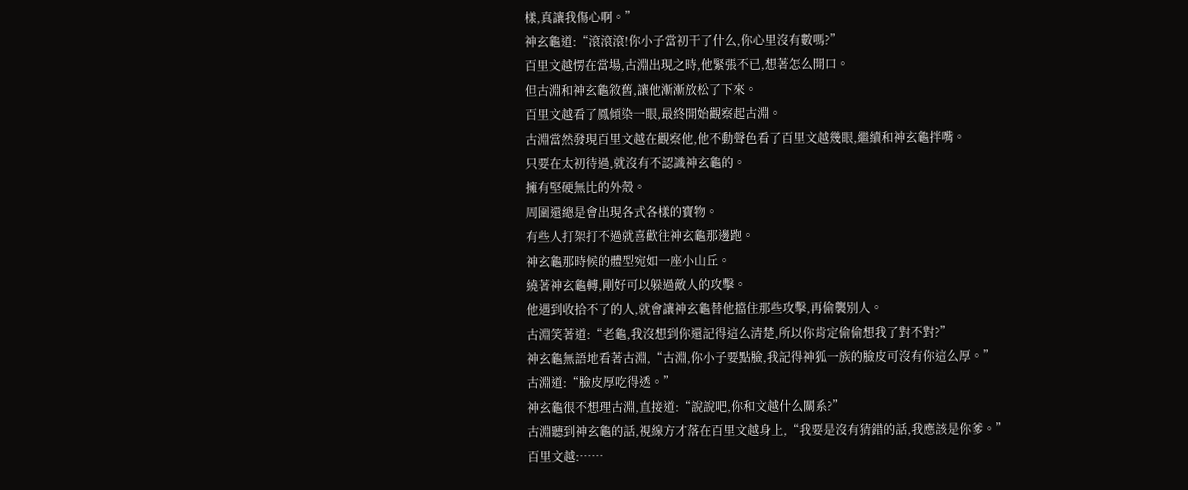樣,真讓我傷心啊。”
神玄龜道:“滾滾滾!你小子當初干了什么,你心里沒有數嗎?”
百里文越愣在當場,古淵出現之時,他緊張不已,想著怎么開口。
但古淵和神玄龜敘舊,讓他漸漸放松了下來。
百里文越看了鳳傾染一眼,最終開始觀察起古淵。
古淵當然發現百里文越在觀察他,他不動聲色看了百里文越幾眼,繼續和神玄龜拌嘴。
只要在太初待過,就沒有不認識神玄龜的。
擁有堅硬無比的外殼。
周圍還總是會出現各式各樣的寶物。
有些人打架打不過就喜歡往神玄龜那邊跑。
神玄龜那時候的體型宛如一座小山丘。
繞著神玄龜轉,剛好可以躲過敵人的攻擊。
他遇到收拾不了的人,就會讓神玄龜替他擋住那些攻擊,再偷襲別人。
古淵笑著道:“老龜,我沒想到你還記得這么清楚,所以你肯定偷偷想我了對不對?”
神玄龜無語地看著古淵,“古淵,你小子要點臉,我記得神狐一族的臉皮可沒有你這么厚。”
古淵道:“臉皮厚吃得透。”
神玄龜很不想理古淵,直接道:“說說吧,你和文越什么關系?”
古淵聽到神玄龜的話,視線方才落在百里文越身上,“我要是沒有猜錯的話,我應該是你爹。”
百里文越:……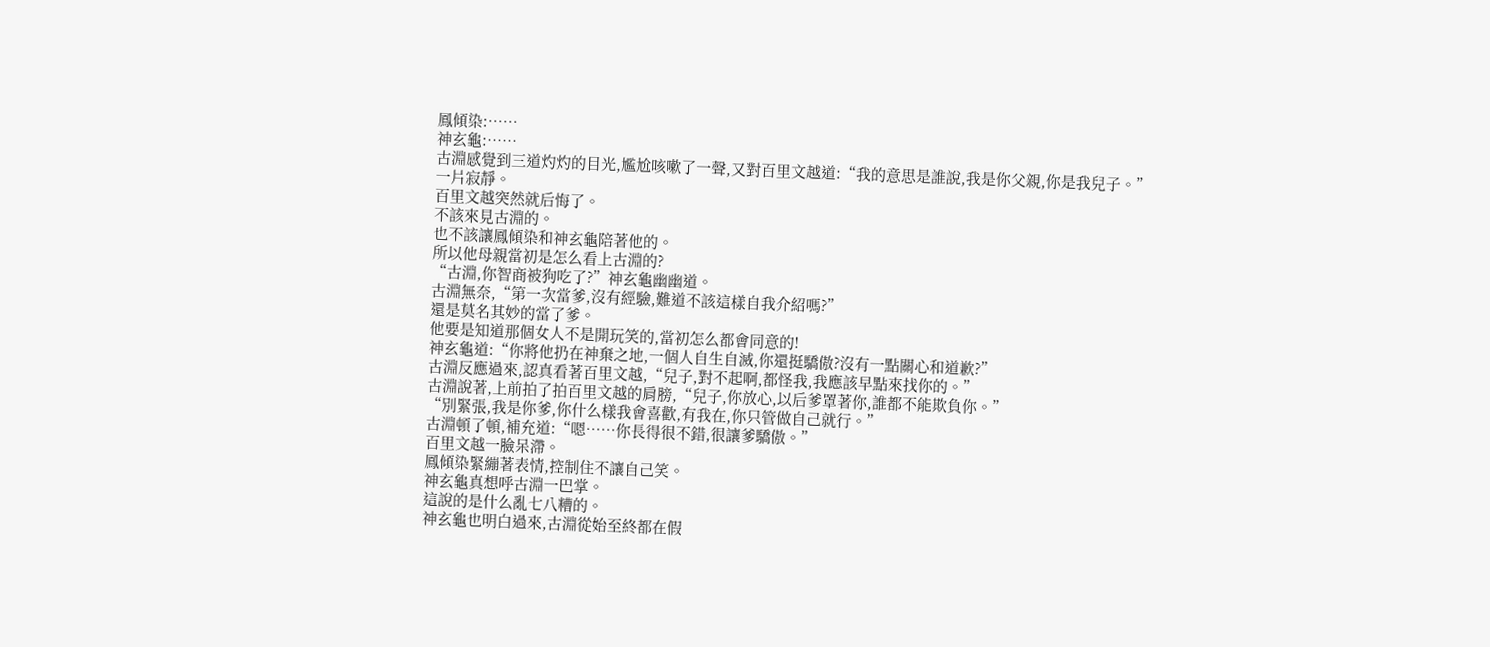鳳傾染:……
神玄龜:……
古淵感覺到三道灼灼的目光,尷尬咳嗽了一聲,又對百里文越道:“我的意思是誰說,我是你父親,你是我兒子。”
一片寂靜。
百里文越突然就后悔了。
不該來見古淵的。
也不該讓鳳傾染和神玄龜陪著他的。
所以他母親當初是怎么看上古淵的?
“古淵,你智商被狗吃了?”神玄龜幽幽道。
古淵無奈,“第一次當爹,沒有經驗,難道不該這樣自我介紹嗎?”
還是莫名其妙的當了爹。
他要是知道那個女人不是開玩笑的,當初怎么都會同意的!
神玄龜道:“你將他扔在神棄之地,一個人自生自滅,你還挺驕傲?沒有一點關心和道歉?”
古淵反應過來,認真看著百里文越,“兒子,對不起啊,都怪我,我應該早點來找你的。”
古淵說著,上前拍了拍百里文越的肩膀,“兒子,你放心,以后爹罩著你,誰都不能欺負你。”
“別緊張,我是你爹,你什么樣我會喜歡,有我在,你只管做自己就行。”
古淵頓了頓,補充道:“嗯……你長得很不錯,很讓爹驕傲。”
百里文越一臉呆滯。
鳳傾染緊繃著表情,控制住不讓自己笑。
神玄龜真想呼古淵一巴掌。
這說的是什么亂七八糟的。
神玄龜也明白過來,古淵從始至終都在假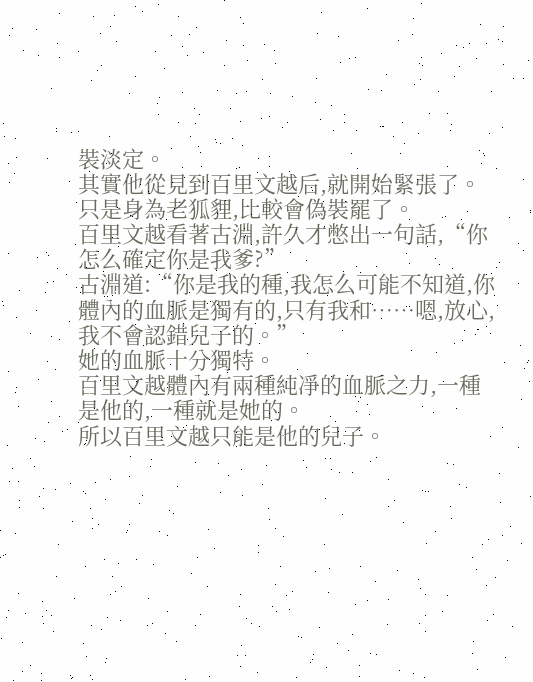裝淡定。
其實他從見到百里文越后,就開始緊張了。
只是身為老狐貍,比較會偽裝罷了。
百里文越看著古淵,許久才憋出一句話,“你怎么確定你是我爹?”
古淵道:“你是我的種,我怎么可能不知道,你體內的血脈是獨有的,只有我和……嗯,放心,我不會認錯兒子的。”
她的血脈十分獨特。
百里文越體內有兩種純凈的血脈之力,一種是他的,一種就是她的。
所以百里文越只能是他的兒子。